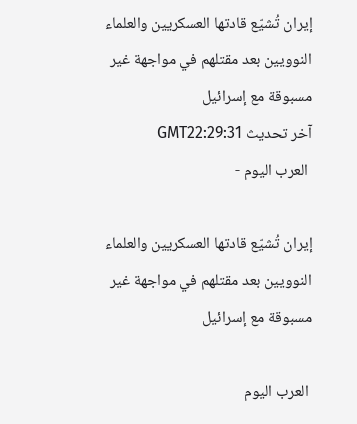إيران تُشيّع قادتها العسكريين والعلماء النوويين بعد مقتلهم في مواجهة غير مسبوقة مع إسرائيل
آخر تحديث GMT22:29:31
 العرب اليوم -

إيران تُشيّع قادتها العسكريين والعلماء النوويين بعد مقتلهم في مواجهة غير مسبوقة مع إسرائيل

 العرب اليوم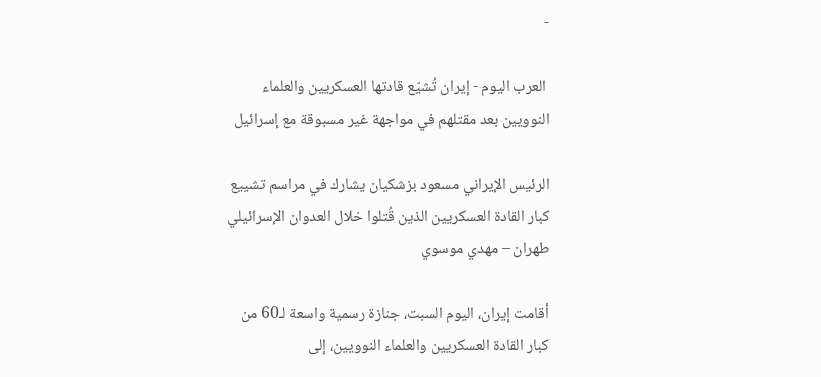-

 العرب اليوم - إيران تُشيّع قادتها العسكريين والعلماء النوويين بعد مقتلهم في مواجهة غير مسبوقة مع إسرائيل

الرئيس الإيراني مسعود بزشكيان يشارك في مراسم تشييع كبار القادة العسكريين الذين قُتلوا خلال العدوان الإسرائيلي
طهران – مهدي موسوي

أقامت إيران، اليوم السبت، جنازة رسمية واسعة لـ60 من كبار القادة العسكريين والعلماء النوويين، إلى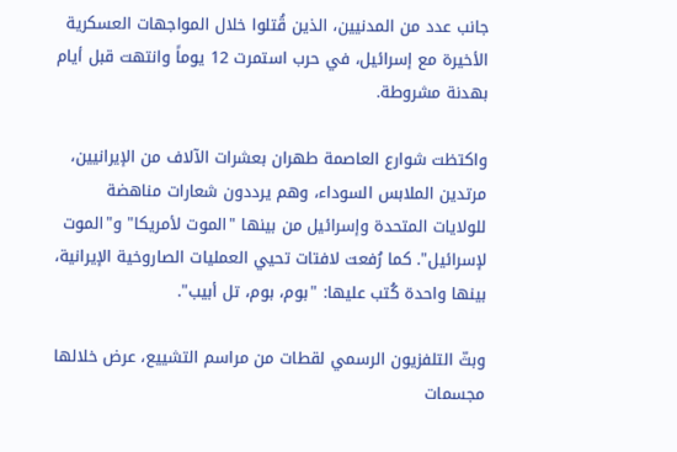جانب عدد من المدنيين، الذين قُتلوا خلال المواجهات العسكرية الأخيرة مع إسرائيل، في حرب استمرت 12 يوماً وانتهت قبل أيام بهدنة مشروطة.

واكتظت شوارع العاصمة طهران بعشرات الآلاف من الإيرانيين، مرتدين الملابس السوداء، وهم يرددون شعارات مناهضة للولايات المتحدة وإسرائيل من بينها "الموت لأمريكا" و"الموت لإسرائيل". كما رُفعت لافتات تحيي العمليات الصاروخية الإيرانية، بينها واحدة كُتب عليها: "بوم، بوم، تل أبيب".

وبثّ التلفزيون الرسمي لقطات من مراسم التشييع، عرض خلالها مجسمات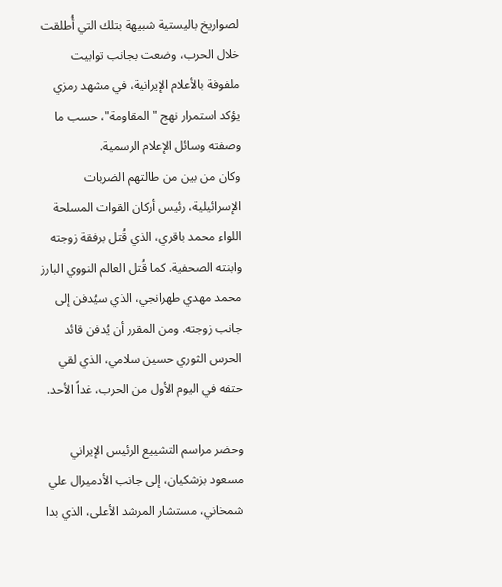لصواريخ باليستية شبيهة بتلك التي أُطلقت خلال الحرب، وضعت بجانب توابيت ملفوفة بالأعلام الإيرانية، في مشهد رمزي يؤكد استمرار نهج "المقاومة"، حسب ما وصفته وسائل الإعلام الرسمية.
وكان من بين من طالتهم الضربات الإسرائيلية، رئيس أركان القوات المسلحة اللواء محمد باقري، الذي قُتل برفقة زوجته وابنته الصحفية. كما قُتل العالم النووي البارز محمد مهدي طهرانجي، الذي سيُدفن إلى جانب زوجته. ومن المقرر أن يُدفن قائد الحرس الثوري حسين سلامي، الذي لقي حتفه في اليوم الأول من الحرب، غداً الأحد.

وحضر مراسم التشييع الرئيس الإيراني مسعود بزشكيان، إلى جانب الأدميرال علي شمخاني، مستشار المرشد الأعلى، الذي بدا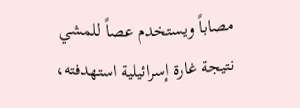مصاباً ويستخدم عصاً للمشي نتيجة غارة إسرائيلية استهدفته،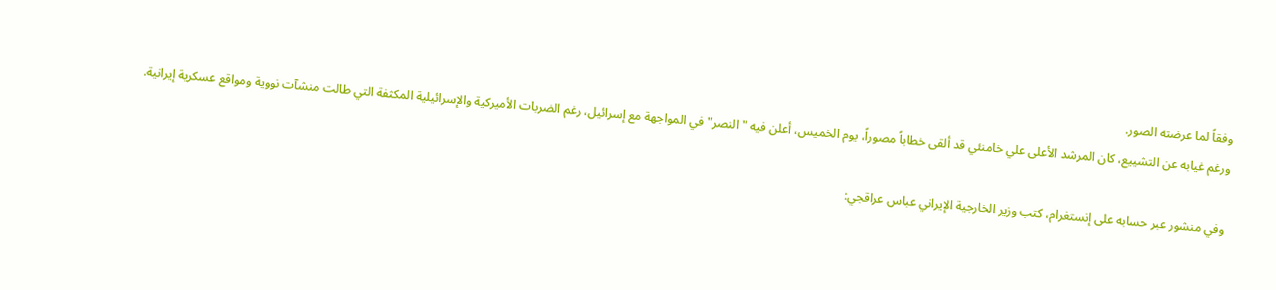وفقاً لما عرضته الصور.
ورغم غيابه عن التشييع، كان المرشد الأعلى علي خامنئي قد ألقى خطاباً مصوراً، يوم الخميس، أعلن فيه "النصر" في المواجهة مع إسرائيل، رغم الضربات الأميركية والإسرائيلية المكثفة التي طالت منشآت نووية ومواقع عسكرية إيرانية.

وفي منشور عبر حسابه على إنستغرام، كتب وزير الخارجية الإيراني عباس عراقجي: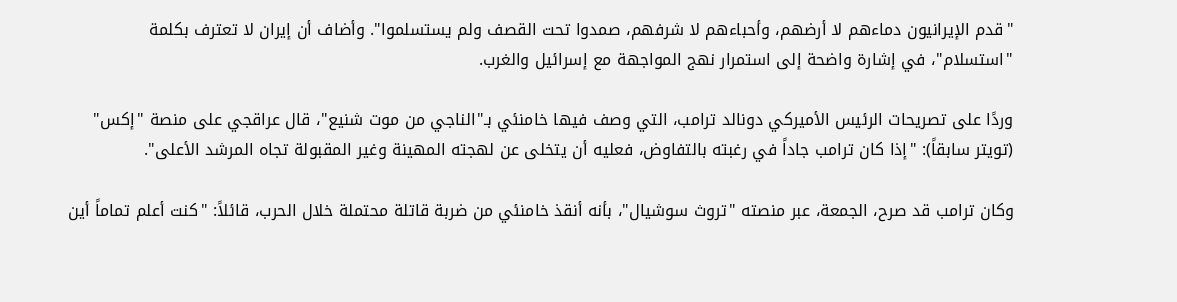"قدم الإيرانيون دماءهم لا أرضهم، وأحباءهم لا شرفهم، صمدوا تحت القصف ولم يستسلموا". وأضاف أن إيران لا تعترف بكلمة "استسلام"، في إشارة واضحة إلى استمرار نهج المواجهة مع إسرائيل والغرب.

وردًا على تصريحات الرئيس الأميركي دونالد ترامب، التي وصف فيها خامنئي بـ"الناجي من موت شنيع"، قال عراقجي على منصة "إكس" (تويتر سابقاً): "إذا كان ترامب جاداً في رغبته بالتفاوض، فعليه أن يتخلى عن لهجته المهينة وغير المقبولة تجاه المرشد الأعلى".

وكان ترامب قد صرح، الجمعة، عبر منصته "تروث سوشيال"، بأنه أنقذ خامنئي من ضربة قاتلة محتملة خلال الحرب، قائلاً: "كنت أعلم تماماً أين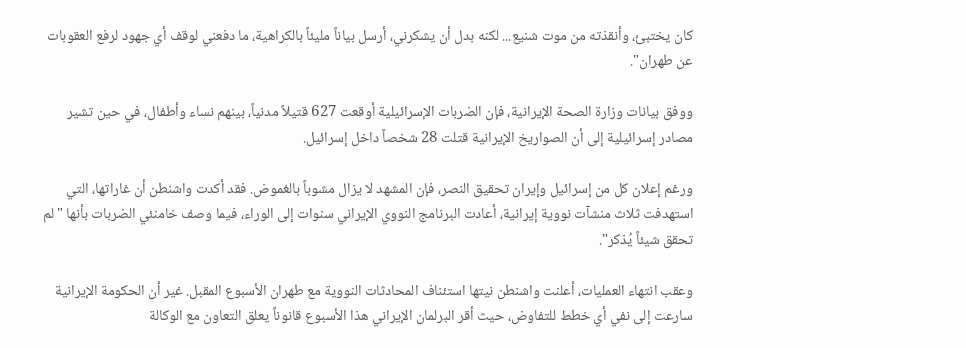كان يختبئ، وأنقذته من موت شنيع... لكنه بدل أن يشكرني، أرسل بياناً مليئاً بالكراهية، ما دفعني لوقف أي جهود لرفع العقوبات عن طهران".

ووفق بيانات وزارة الصحة الإيرانية، فإن الضربات الإسرائيلية أوقعت 627 قتيلاً مدنياً، بينهم نساء وأطفال، في حين تشير مصادر إسرائيلية إلى أن الصواريخ الإيرانية قتلت 28 شخصاً داخل إسرائيل.

ورغم إعلان كل من إسرائيل وإيران تحقيق النصر، فإن المشهد لا يزال مشوباً بالغموض. فقد أكدت واشنطن أن غاراتها، التي استهدفت ثلاث منشآت نووية إيرانية، أعادت البرنامج النووي الإيراني سنوات إلى الوراء، فيما وصف خامنئي الضربات بأنها "لم تحقق شيئاً يُذكر".

وعقب انتهاء العمليات، أعلنت واشنطن نيتها استئناف المحادثات النووية مع طهران الأسبوع المقبل. غير أن الحكومة الإيرانية سارعت إلى نفي أي خطط للتفاوض، حيث أقر البرلمان الإيراني هذا الأسبوع قانوناً يعلق التعاون مع الوكالة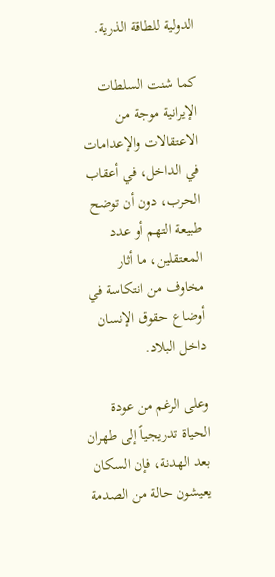الدولية للطاقة الذرية.

كما شنت السلطات الإيرانية موجة من الاعتقالات والإعدامات في الداخل، في أعقاب الحرب، دون أن توضح طبيعة التهم أو عدد المعتقلين، ما أثار مخاوف من انتكاسة في أوضاع حقوق الإنسان داخل البلاد.

وعلى الرغم من عودة الحياة تدريجياً إلى طهران بعد الهدنة، فإن السكان يعيشون حالة من الصدمة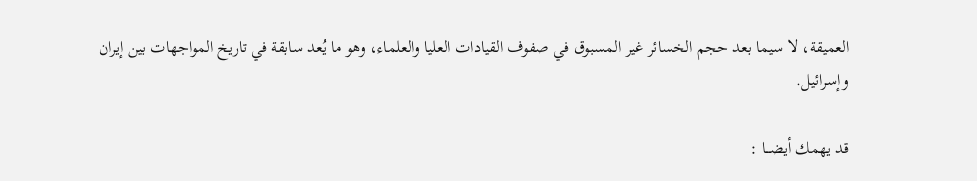العميقة، لا سيما بعد حجم الخسائر غير المسبوق في صفوف القيادات العليا والعلماء، وهو ما يُعد سابقة في تاريخ المواجهات بين إيران وإسرائيل.

قد يهمك أيضـــا :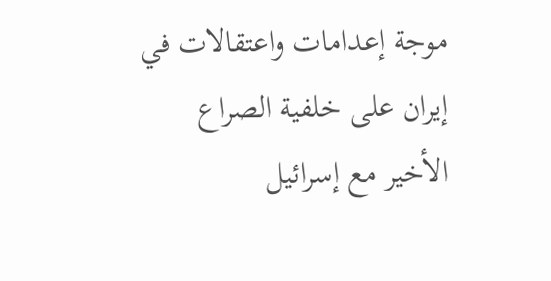موجة إعدامات واعتقالات في إيران على خلفية الصراع الأخير مع إسرائيل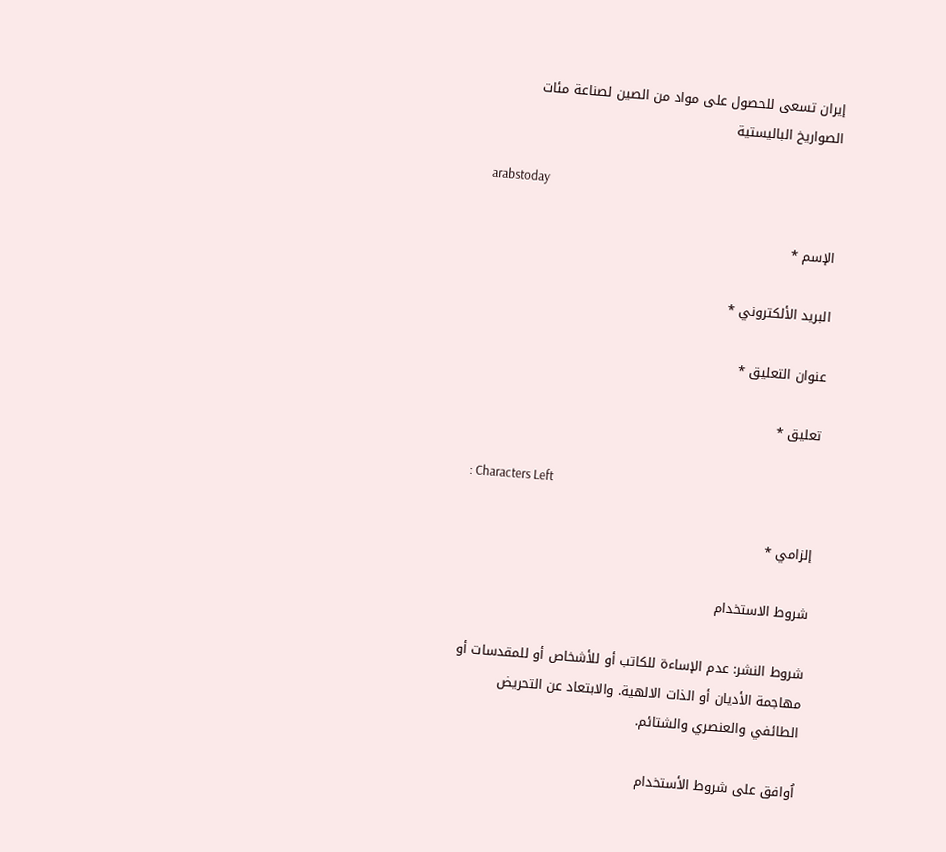إيران تسعى للحصول على مواد من الصين لصناعة مئات الصواريخ الباليستية

arabstoday

الإسم *

البريد الألكتروني *

عنوان التعليق *

تعليق *

: Characters Left

إلزامي *

شروط الاستخدام

شروط النشر: عدم الإساءة للكاتب أو للأشخاص أو للمقدسات أو مهاجمة الأديان أو الذات الالهية. والابتعاد عن التحريض الطائفي والعنصري والشتائم.

اُوافق على شروط الأستخدام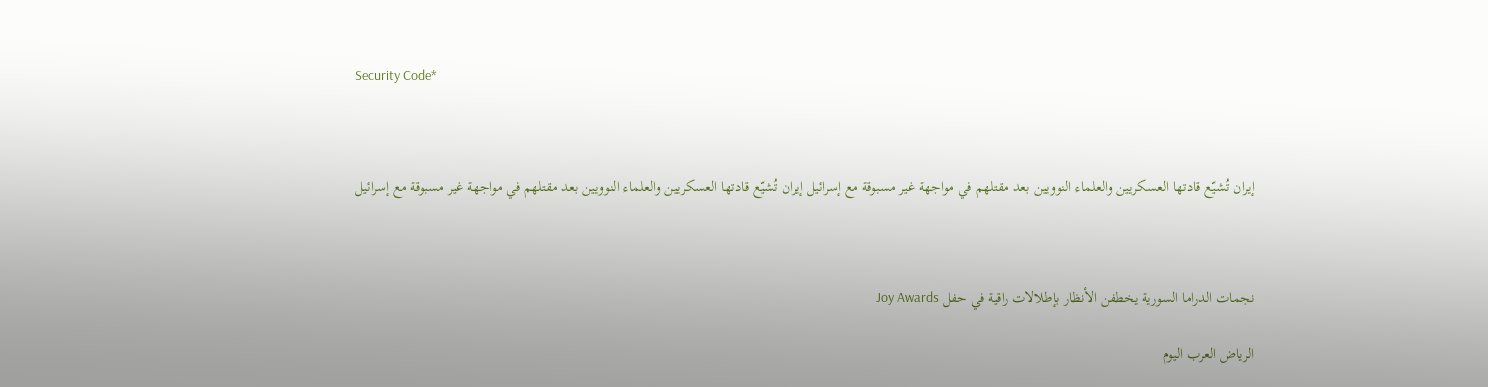Security Code*



إيران تُشيّع قادتها العسكريين والعلماء النوويين بعد مقتلهم في مواجهة غير مسبوقة مع إسرائيل إيران تُشيّع قادتها العسكريين والعلماء النوويين بعد مقتلهم في مواجهة غير مسبوقة مع إسرائيل



نجمات الدراما السورية يخطفن الأنظار بإطلالات راقية في حفل Joy Awards

الرياض العرب اليوم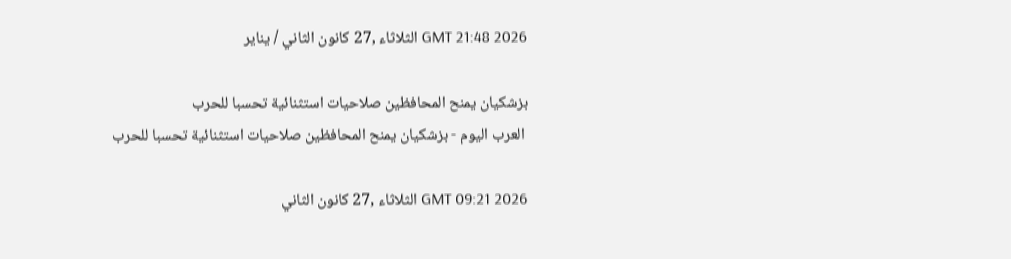GMT 21:48 2026 الثلاثاء ,27 كانون الثاني / يناير

بزشكيان يمنح المحافظين صلاحيات استثنائية تحسبا للحرب
 العرب اليوم - بزشكيان يمنح المحافظين صلاحيات استثنائية تحسبا للحرب

GMT 09:21 2026 الثلاثاء ,27 كانون الثاني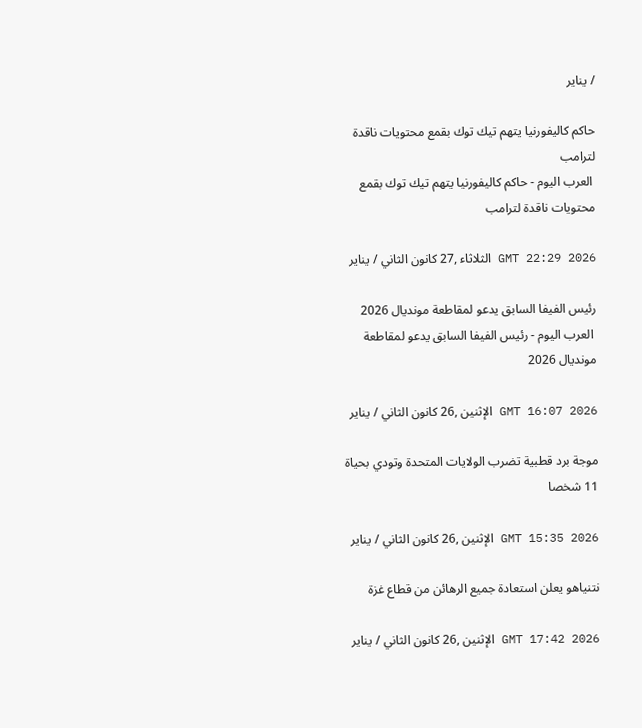/ يناير

حاكم كاليفورنيا يتهم تيك توك بقمع محتويات ناقدة لترامب
 العرب اليوم - حاكم كاليفورنيا يتهم تيك توك بقمع محتويات ناقدة لترامب

GMT 22:29 2026 الثلاثاء ,27 كانون الثاني / يناير

رئيس الفيفا السابق يدعو لمقاطعة مونديال 2026
 العرب اليوم - رئيس الفيفا السابق يدعو لمقاطعة مونديال 2026

GMT 16:07 2026 الإثنين ,26 كانون الثاني / يناير

موجة برد قطبية تضرب الولايات المتحدة وتودي بحياة 11 شخصا

GMT 15:35 2026 الإثنين ,26 كانون الثاني / يناير

نتنياهو يعلن استعادة جميع الرهائن من قطاع غزة

GMT 17:42 2026 الإثنين ,26 كانون الثاني / يناير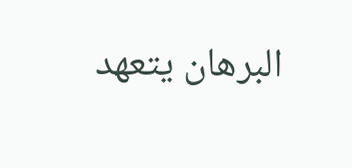البرهان يتعهد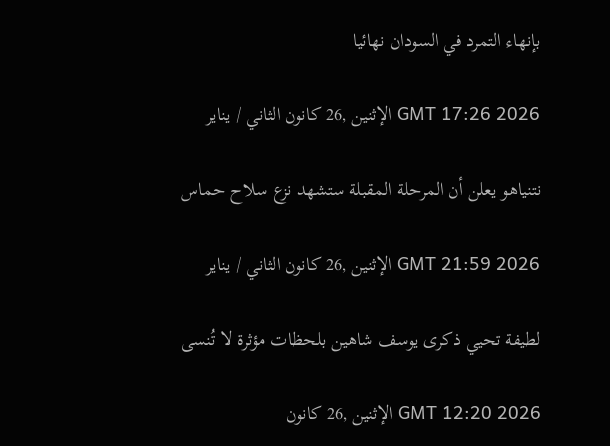بإنهاء التمرد في السودان نهائيا

GMT 17:26 2026 الإثنين ,26 كانون الثاني / يناير

نتنياهو يعلن أن المرحلة المقبلة ستشهد نزع سلاح حماس

GMT 21:59 2026 الإثنين ,26 كانون الثاني / يناير

لطيفة تحيي ذكرى يوسف شاهين بلحظات مؤثرة لا تُنسى

GMT 12:20 2026 الإثنين ,26 كانون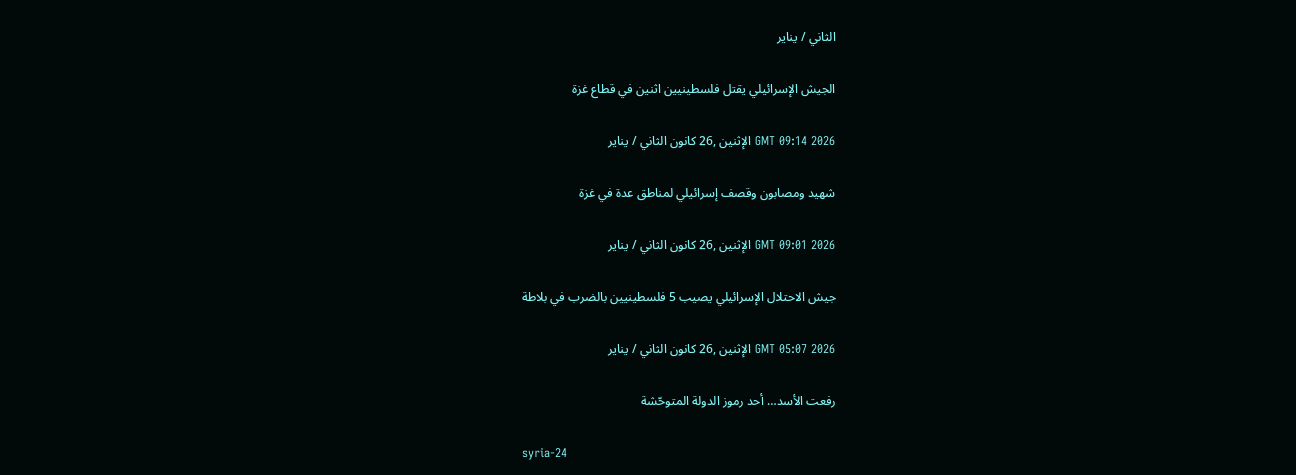الثاني / يناير

الجيش الإسرائيلي يقتل فلسطينيين اثنين في قطاع غزة

GMT 09:14 2026 الإثنين ,26 كانون الثاني / يناير

شهيد ومصابون وقصف إسرائيلي لمناطق عدة في غزة

GMT 09:01 2026 الإثنين ,26 كانون الثاني / يناير

جيش الاحتلال الإسرائيلي يصيب 5 فلسطينيين بالضرب في بلاطة

GMT 05:07 2026 الإثنين ,26 كانون الثاني / يناير

رفعت الأسد… أحد رموز الدولة المتوحّشة

syria-24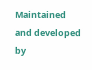Maintained and developed by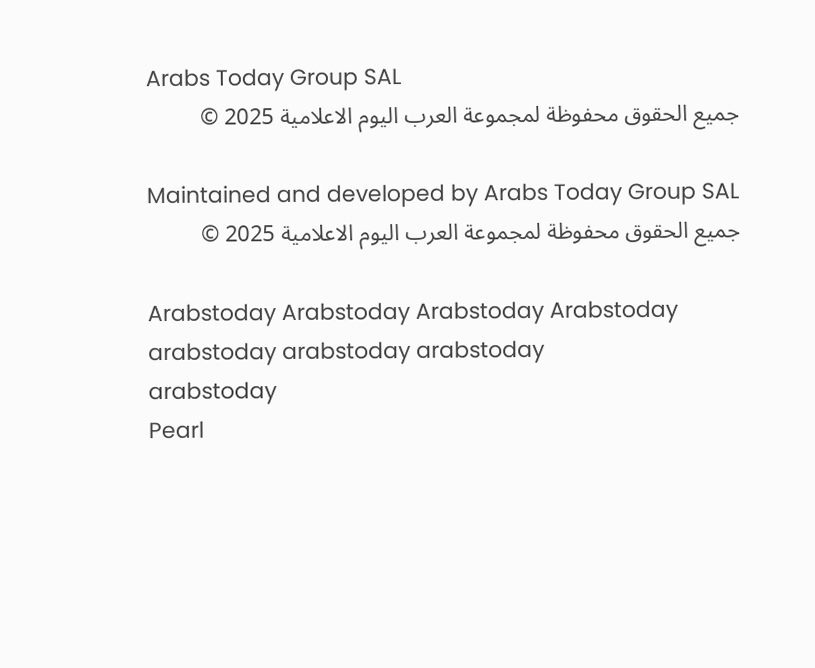Arabs Today Group SAL
جميع الحقوق محفوظة لمجموعة العرب اليوم الاعلامية 2025 ©

Maintained and developed by Arabs Today Group SAL
جميع الحقوق محفوظة لمجموعة العرب اليوم الاعلامية 2025 ©

Arabstoday Arabstoday Arabstoday Arabstoday
arabstoday arabstoday arabstoday
arabstoday
Pearl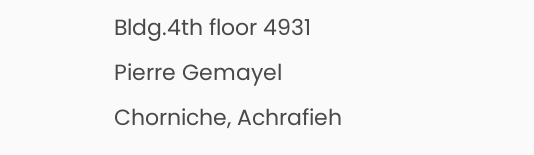Bldg.4th floor 4931 Pierre Gemayel Chorniche, Achrafieh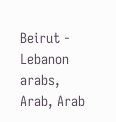Beirut - Lebanon
arabs, Arab, Arab